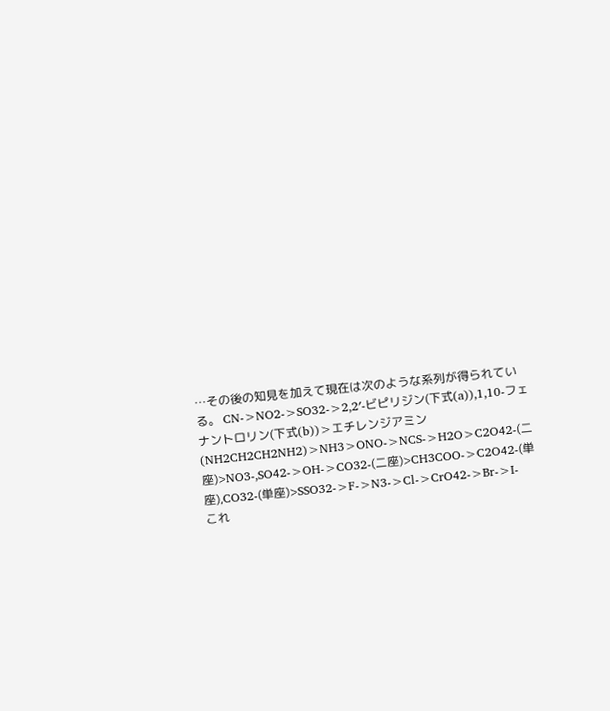…その後の知見を加えて現在は次のような系列が得られている。 CN->NO2->SO32->2,2′‐ビピリジン(下式(a)),1,10‐フェナントロリン(下式(b))>エチレンジアミン(NH2CH2CH2NH2)>NH3>ONO->NCS->H2O>C2O42-(二座)>NO3-,SO42->OH->CO32-(二座)>CH3COO->C2O42-(単座),CO32-(単座)>SSO32->F->N3->Cl->CrO42->Br->I-
これ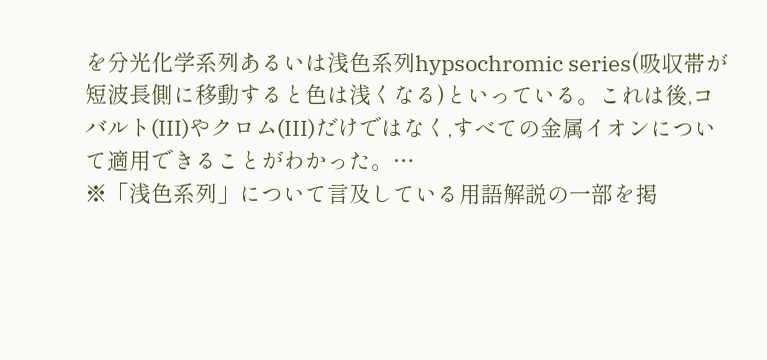を分光化学系列あるいは浅色系列hypsochromic series(吸収帯が短波長側に移動すると色は浅くなる)といっている。これは後,コバルト(III)やクロム(III)だけではなく,すべての金属イオンについて適用できることがわかった。…
※「浅色系列」について言及している用語解説の一部を掲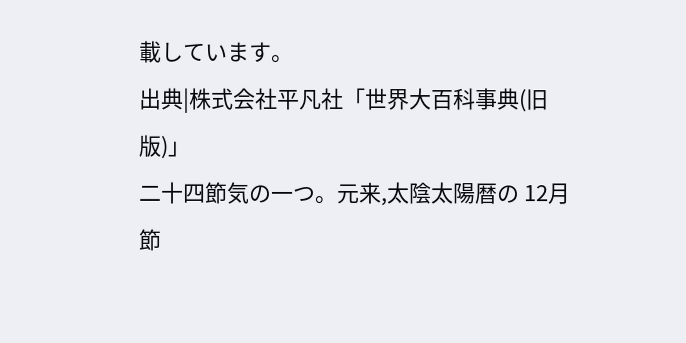載しています。
出典|株式会社平凡社「世界大百科事典(旧版)」
二十四節気の一つ。元来,太陰太陽暦の 12月節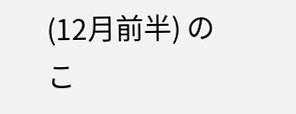(12月前半) のこ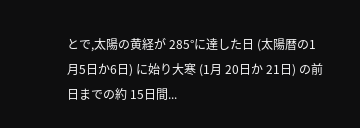とで,太陽の黄経が 285°に達した日 (太陽暦の1月5日か6日) に始り大寒 (1月 20日か 21日) の前日までの約 15日間...